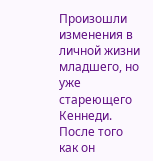Произошли изменения в личной жизни младшего, но уже стареющего Кеннеди. После того как он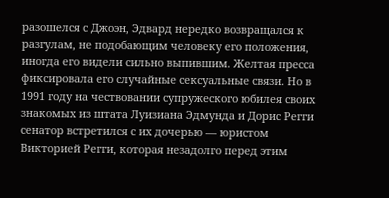разошелся с Джоэн, Эдвард нередко возвращался к разгулам, не подобающим человеку его положения, иногда его видели сильно выпившим. Желтая пресса фиксировала его случайные сексуальные связи. Но в 1991 году на чествовании супружеского юбилея своих знакомых из штата Луизиана Эдмунда и Дорис Регги сенатор встретился с их дочерью — юристом Викторией Регги, которая незадолго перед этим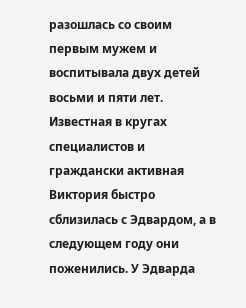разошлась со своим первым мужем и воспитывала двух детей восьми и пяти лет.
Известная в кругах специалистов и граждански активная Виктория быстро сблизилась с Эдвардом, а в следующем году они поженились. У Эдварда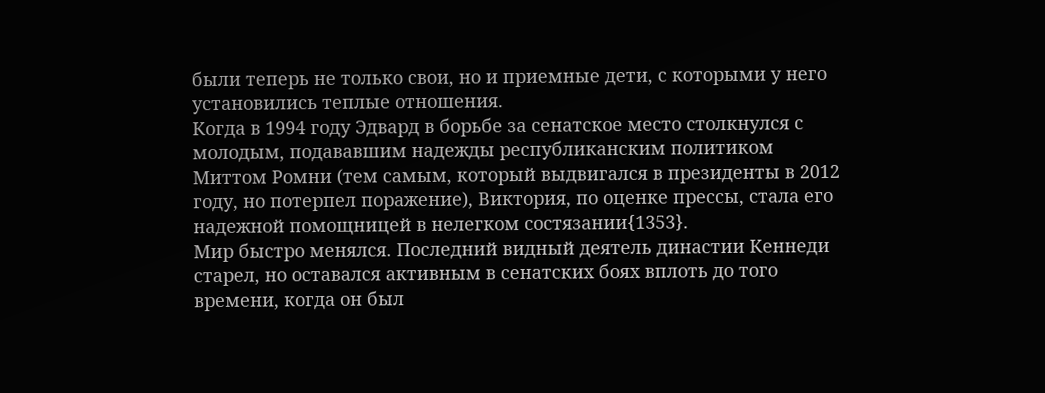были теперь не только свои, но и приемные дети, с которыми у него установились теплые отношения.
Когда в 1994 году Эдвард в борьбе за сенатское место столкнулся с молодым, подававшим надежды республиканским политиком Миттом Ромни (тем самым, который выдвигался в президенты в 2012 году, но потерпел поражение), Виктория, по оценке прессы, стала его надежной помощницей в нелегком состязании{1353}.
Мир быстро менялся. Последний видный деятель династии Кеннеди старел, но оставался активным в сенатских боях вплоть до того времени, когда он был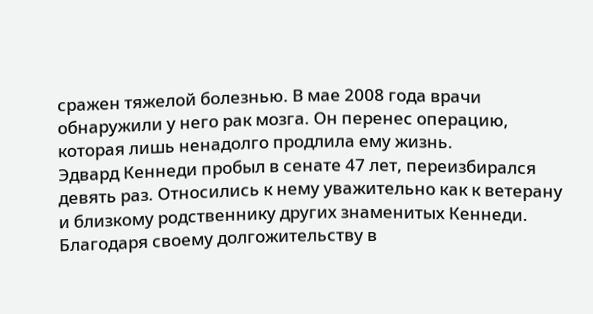сражен тяжелой болезнью. В мае 2008 года врачи обнаружили у него рак мозга. Он перенес операцию, которая лишь ненадолго продлила ему жизнь.
Эдвард Кеннеди пробыл в сенате 47 лет, переизбирался девять раз. Относились к нему уважительно как к ветерану и близкому родственнику других знаменитых Кеннеди. Благодаря своему долгожительству в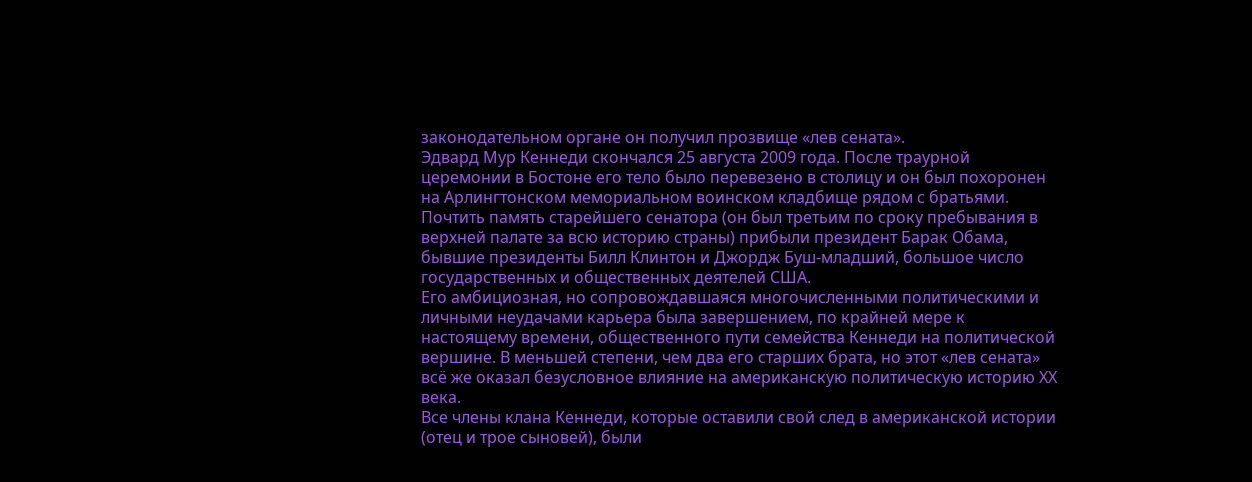законодательном органе он получил прозвище «лев сената».
Эдвард Мур Кеннеди скончался 25 августа 2009 года. После траурной церемонии в Бостоне его тело было перевезено в столицу и он был похоронен на Арлингтонском мемориальном воинском кладбище рядом с братьями. Почтить память старейшего сенатора (он был третьим по сроку пребывания в верхней палате за всю историю страны) прибыли президент Барак Обама, бывшие президенты Билл Клинтон и Джордж Буш-младший, большое число государственных и общественных деятелей США.
Его амбициозная, но сопровождавшаяся многочисленными политическими и личными неудачами карьера была завершением, по крайней мере к настоящему времени, общественного пути семейства Кеннеди на политической вершине. В меньшей степени, чем два его старших брата, но этот «лев сената» всё же оказал безусловное влияние на американскую политическую историю XX века.
Все члены клана Кеннеди, которые оставили свой след в американской истории (отец и трое сыновей), были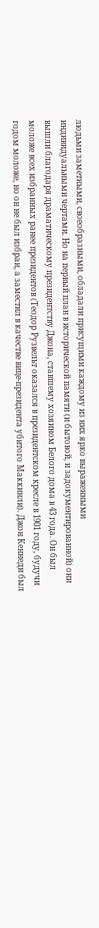людьми заметными, своеобразными, обладали присущими каждому из них ярко выраженными индивидуальными чертами. Но на первый план в исторической памяти (и бытовой, и задокументированной) они вышли благодаря драматическому президентству Джона, ставшему хозяином Белого дома в 43 года. Он был моложе всех избранных ранее президентов (Теодор Рузвельт оказался в президентском кресле в 1901 году, будучи годом моложе, но он не был избран, а заместил в качестве вице-президента убитого Маккинли). Джон Кеннеди был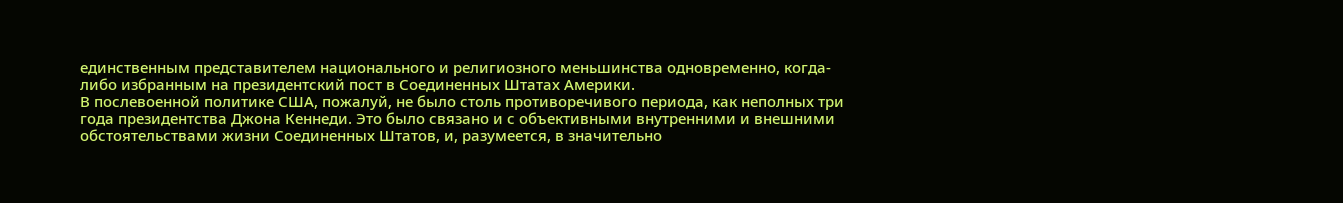единственным представителем национального и религиозного меньшинства одновременно, когда-либо избранным на президентский пост в Соединенных Штатах Америки.
В послевоенной политике США, пожалуй, не было столь противоречивого периода, как неполных три года президентства Джона Кеннеди. Это было связано и с объективными внутренними и внешними обстоятельствами жизни Соединенных Штатов, и, разумеется, в значительно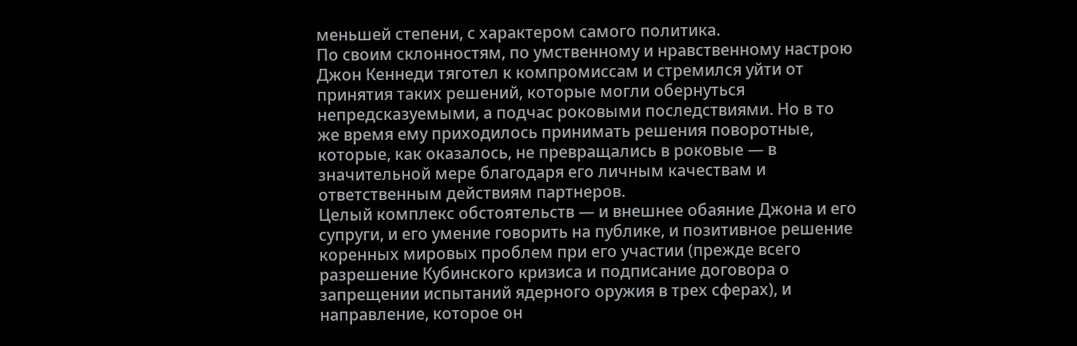меньшей степени, с характером самого политика.
По своим склонностям, по умственному и нравственному настрою Джон Кеннеди тяготел к компромиссам и стремился уйти от принятия таких решений, которые могли обернуться непредсказуемыми, а подчас роковыми последствиями. Но в то же время ему приходилось принимать решения поворотные, которые, как оказалось, не превращались в роковые — в значительной мере благодаря его личным качествам и ответственным действиям партнеров.
Целый комплекс обстоятельств — и внешнее обаяние Джона и его супруги, и его умение говорить на публике, и позитивное решение коренных мировых проблем при его участии (прежде всего разрешение Кубинского кризиса и подписание договора о запрещении испытаний ядерного оружия в трех сферах), и направление, которое он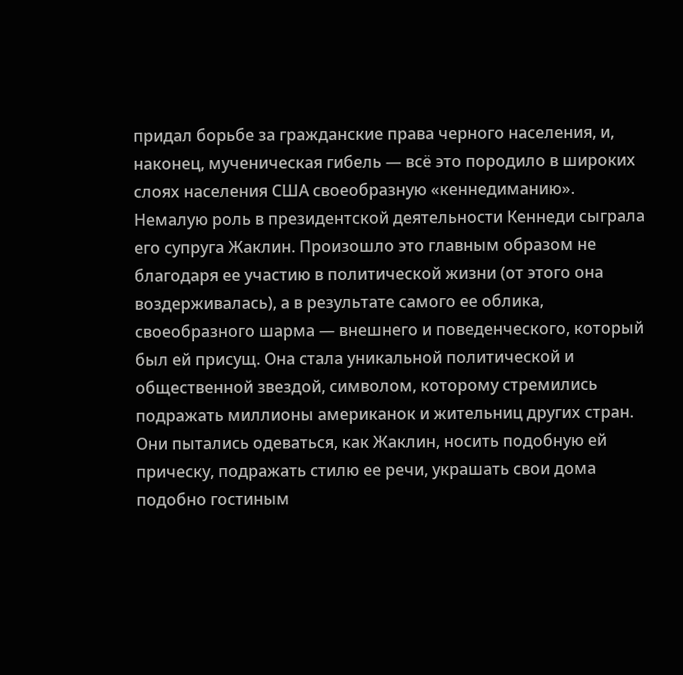придал борьбе за гражданские права черного населения, и, наконец, мученическая гибель — всё это породило в широких слоях населения США своеобразную «кеннедиманию».
Немалую роль в президентской деятельности Кеннеди сыграла его супруга Жаклин. Произошло это главным образом не благодаря ее участию в политической жизни (от этого она воздерживалась), а в результате самого ее облика, своеобразного шарма — внешнего и поведенческого, который был ей присущ. Она стала уникальной политической и общественной звездой, символом, которому стремились подражать миллионы американок и жительниц других стран. Они пытались одеваться, как Жаклин, носить подобную ей прическу, подражать стилю ее речи, украшать свои дома подобно гостиным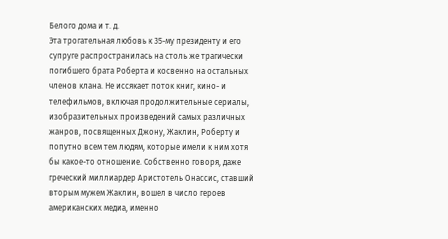Белого дома и т. д.
Эта трогательная любовь к 35-му президенту и его супруге распространилась на столь же трагически погибшего брата Роберта и косвенно на остальных членов клана. Не иссякает поток книг, кино- и телефильмов, включая продолжительные сериалы, изобразительных произведений самых различных жанров, посвященных Джону, Жаклин, Роберту и попутно всем тем людям, которые имели к ним хотя бы какое-то отношение. Собственно говоря, даже греческий миллиардер Аристотель Онассис, ставший вторым мужем Жаклин, вошел в число героев американских медиа, именно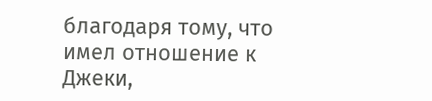благодаря тому, что имел отношение к Джеки,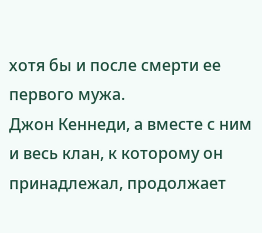хотя бы и после смерти ее первого мужа.
Джон Кеннеди, а вместе с ним и весь клан, к которому он принадлежал, продолжает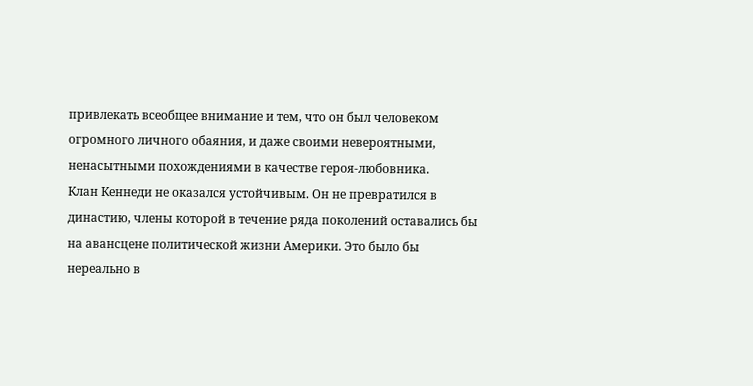привлекать всеобщее внимание и тем, что он был человеком огромного личного обаяния, и даже своими невероятными, ненасытными похождениями в качестве героя-любовника.
Клан Кеннеди не оказался устойчивым. Он не превратился в династию, члены которой в течение ряда поколений оставались бы на авансцене политической жизни Америки. Это было бы нереально в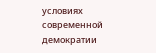условиях современной демократии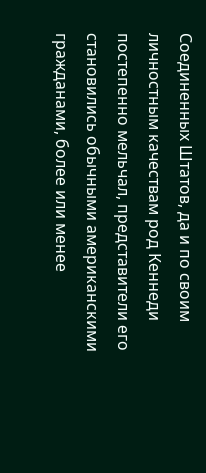Соединенных Штатов, да и по своим личностным качествам род Кеннеди постепенно мельчал, представители его становились обычными американскими гражданами, более или менее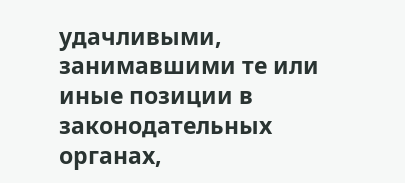удачливыми, занимавшими те или иные позиции в законодательных органах,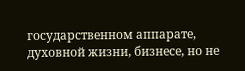государственном аппарате, духовной жизни, бизнесе, но не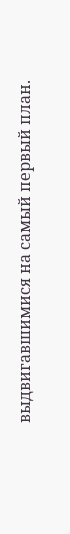выдвигавшимися на самый первый план.